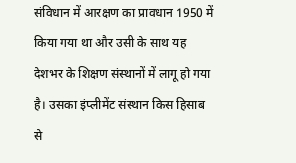संविधान में आरक्षण का प्रावधान 1950 में किया गया था और उसी के साथ यह देशभर के शिक्षण संस्थानों में लागू हो गया है। उसका इंप्लीमेंट संस्थान किस हिसाब से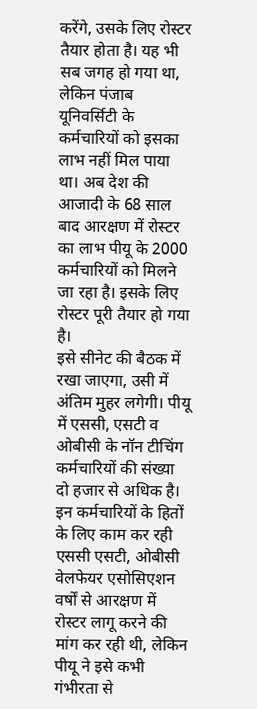करेंगे, उसके लिए रोस्टर तैयार होता है। यह भी सब जगह हो गया था, लेकिन पंजाब यूनिवर्सिटी के कर्मचारियों को इसका लाभ नहीं मिल पाया था। अब देश की आजादी के 68 साल बाद आरक्षण में रोस्टर का लाभ पीयू के 2000 कर्मचारियों को मिलने जा रहा है। इसके लिए रोस्टर पूरी तैयार हो गया है।
इसे सीनेट की बैठक में रखा जाएगा, उसी में अंतिम मुहर लगेगी। पीयू में एससी, एसटी व ओबीसी के नॉन टीचिंग कर्मचारियों की संख्या दो हजार से अधिक है। इन कर्मचारियों के हितों के लिए काम कर रही एससी एसटी, ओबीसी वेलफेयर एसोसिएशन वर्षों से आरक्षण में रोस्टर लागू करने की मांग कर रही थी, लेकिन पीयू ने इसे कभी गंभीरता से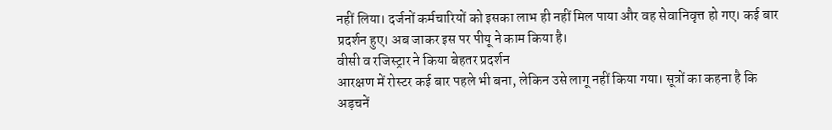नहीं लिया। दर्जनों कर्मचारियों को इसका लाभ ही नहीं मिल पाया और वह सेवानिवृत्त हो गए। कई बार प्रदर्शन हुए। अब जाकर इस पर पीयू ने काम किया है।
वीसी व रजिस्ट्रार ने किया बेहतर प्रदर्शन
आरक्षण में रोस्टर कई बार पहले भी बना, लेकिन उसे लागू नहीं किया गया। सूत्रों का कहना है कि अड़चनें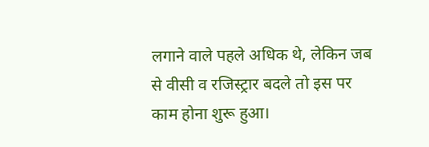लगाने वाले पहले अधिक थे, लेकिन जब से वीसी व रजिस्ट्रार बदले तो इस पर काम होना शुरू हुआ।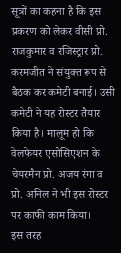सूत्रों का कहना है कि इस प्रकरण को लेकर वीसी प्रो. राजकुमार व रजिस्ट्रार प्रो. करमजीत ने संयुक्त रूप से बैठक कर कमेटी बनाई। उसी कमेटी ने यह रोस्टर तैयार किया है। मालूम हो कि वेलफेयर एसोसिएशन के चेयरमैन प्रो. अजय रंगा व प्रो. अनिल ने भी इस रोस्टर पर काफी काम किया।
इस तरह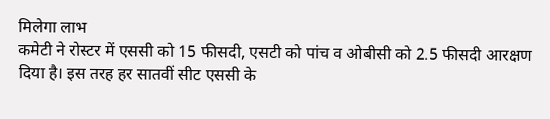मिलेगा लाभ
कमेटी ने रोस्टर में एससी को 15 फीसदी, एसटी को पांच व ओबीसी को 2.5 फीसदी आरक्षण दिया है। इस तरह हर सातवीं सीट एससी के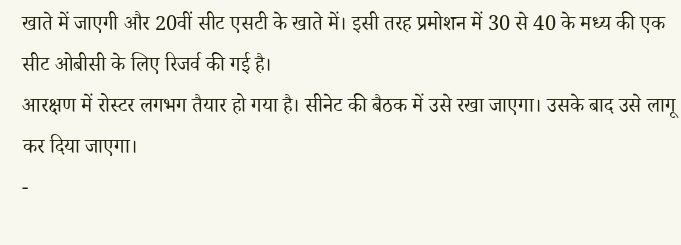खाते में जाएगी और 20वीं सीट एसटी के खाते में। इसी तरह प्रमोशन में 30 से 40 के मध्य की एक सीट ओबीसी के लिए रिजर्व की गई है।
आरक्षण में रोस्टर लगभग तैयार हो गया है। सीनेट की बैठक में उसे रखा जाएगा। उसके बाद उसे लागू कर दिया जाएगा।
-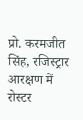प्रो. करमजीत सिंह, रजिस्ट्रार
आरक्षण में रोस्टर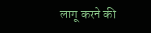लागू करने की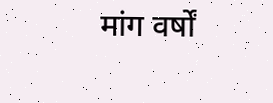मांग वर्षों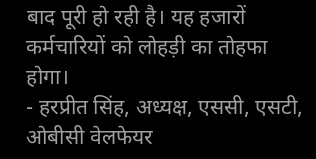बाद पूरी हो रही है। यह हजारों कर्मचारियों को लोहड़ी का तोहफा होगा।
- हरप्रीत सिंह, अध्यक्ष, एससी, एसटी, ओबीसी वेलफेयर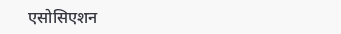एसोसिएशन